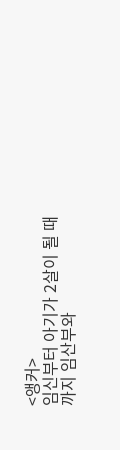<앵커>
임신부터 아기가 2살이 될 때까지 임산부와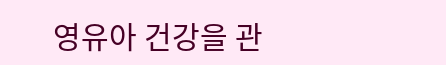영유아 건강을 관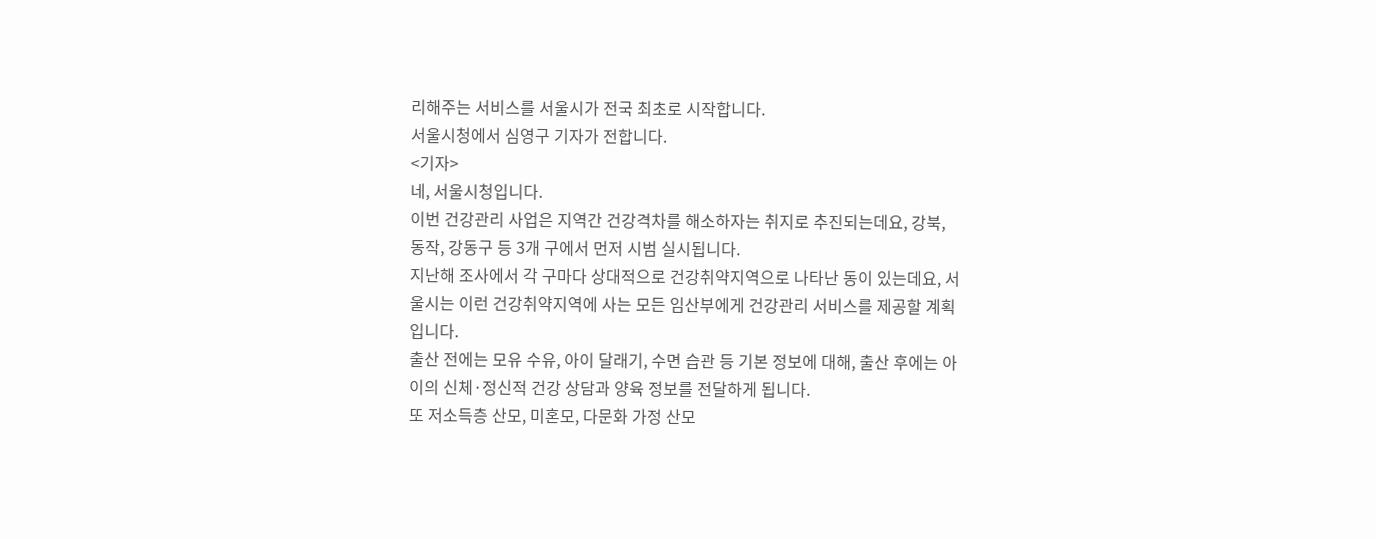리해주는 서비스를 서울시가 전국 최초로 시작합니다.
서울시청에서 심영구 기자가 전합니다.
<기자>
네, 서울시청입니다.
이번 건강관리 사업은 지역간 건강격차를 해소하자는 취지로 추진되는데요, 강북, 동작, 강동구 등 3개 구에서 먼저 시범 실시됩니다.
지난해 조사에서 각 구마다 상대적으로 건강취약지역으로 나타난 동이 있는데요, 서울시는 이런 건강취약지역에 사는 모든 임산부에게 건강관리 서비스를 제공할 계획입니다.
출산 전에는 모유 수유, 아이 달래기, 수면 습관 등 기본 정보에 대해, 출산 후에는 아이의 신체·정신적 건강 상담과 양육 정보를 전달하게 됩니다.
또 저소득층 산모, 미혼모, 다문화 가정 산모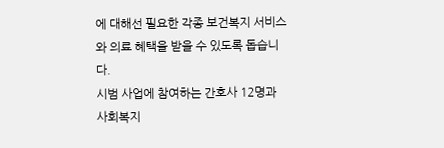에 대해선 필요한 각종 보건복지 서비스와 의료 혜택을 받을 수 있도록 돕습니다.
시범 사업에 참여하는 간호사 12명과 사회복지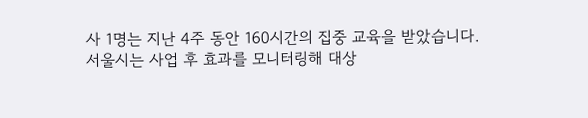사 1명는 지난 4주 동안 160시간의 집중 교육을 받았습니다.
서울시는 사업 후 효과를 모니터링해 대상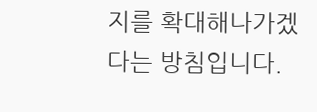지를 확대해나가겠다는 방침입니다.